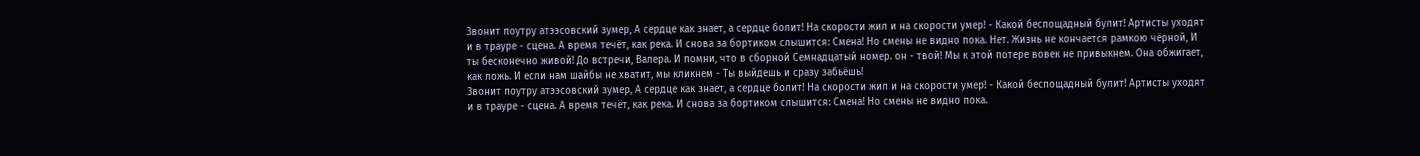Звонит поутру атээсовский зумер, А сердце как знает, а сердце болит! На скорости жил и на скорости умер! - Какой беспощадный булит! Артисты уходят и в трауре - сцена. А время течёт, как река. И снова за бортиком слышится: Смена! Но смены не видно пока. Нет. Жизнь не кончается рамкою чёрной, И ты бесконечно живой! До встречи, Валера. И помни, что в сборной Семнадцатый номер. он - твой! Мы к этой потере вовек не привыкнем. Она обжигает, как ложь. И если нам шайбы не хватит, мы кликнем - Ты выйдешь и сразу забьёшь!
Звонит поутру атээсовский зумер, А сердце как знает, а сердце болит! На скорости жил и на скорости умер! - Какой беспощадный булит! Артисты уходят и в трауре - сцена. А время течёт, как река. И снова за бортиком слышится: Смена! Но смены не видно пока.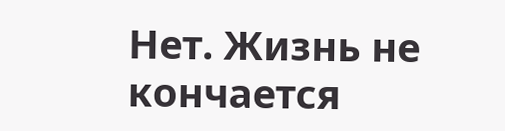Нет. Жизнь не кончается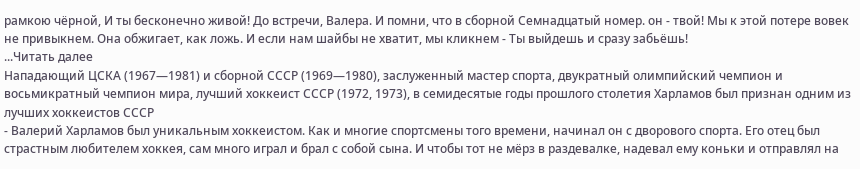рамкою чёрной, И ты бесконечно живой! До встречи, Валера. И помни, что в сборной Семнадцатый номер. он - твой! Мы к этой потере вовек не привыкнем. Она обжигает, как ложь. И если нам шайбы не хватит, мы кликнем - Ты выйдешь и сразу забьёшь!
...Читать далее
Нападающий ЦСКА (1967—1981) и сборной СССР (1969—1980), заслуженный мастер спорта, двукратный олимпийский чемпион и восьмикратный чемпион мира, лучший хоккеист СССР (1972, 1973), в семидесятые годы прошлого столетия Харламов был признан одним из лучших хоккеистов СССР
- Валерий Харламов был уникальным хоккеистом. Как и многие спортсмены того времени, начинал он с дворового спорта. Его отец был страстным любителем хоккея, сам много играл и брал с собой сына. И чтобы тот не мёрз в раздевалке, надевал ему коньки и отправлял на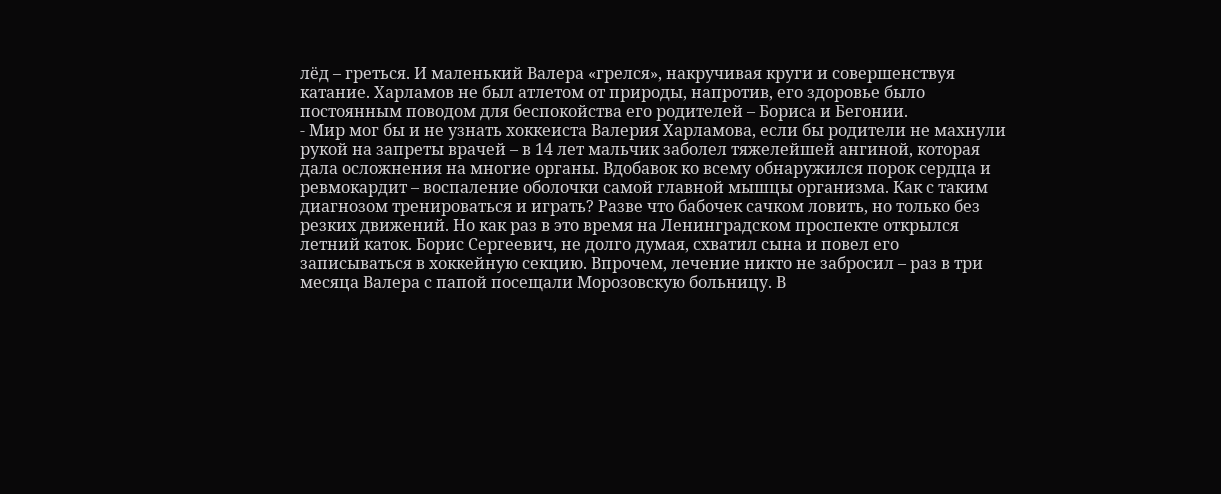лёд – греться. И маленький Валера «грелся», накручивая круги и совершенствуя катание. Харламов не был атлетом от природы, напротив, его здоровье было постоянным поводом для беспокойства его родителей – Бориса и Бегонии.
- Мир мог бы и не узнать хоккеиста Валерия Харламова, если бы родители не махнули рукой на запреты врачей – в 14 лет мальчик заболел тяжелейшей ангиной, которая дала осложнения на многие органы. Вдобавок ко всему обнаружился порок сердца и ревмокардит – воспаление оболочки самой главной мышцы организма. Как с таким диагнозом тренироваться и играть? Разве что бабочек сачком ловить, но только без резких движений. Но как раз в это время на Ленинградском проспекте открылся летний каток. Борис Сергеевич, не долго думая, схватил сына и повел его записываться в хоккейную секцию. Впрочем, лечение никто не забросил – раз в три месяца Валера с папой посещали Морозовскую больницу. В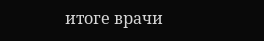итоге врачи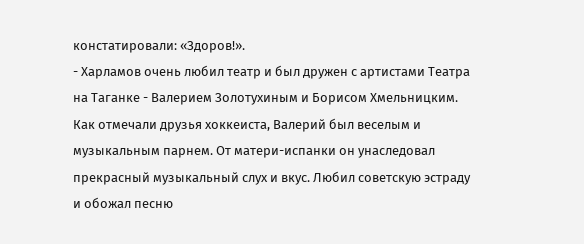констатировали: «Здоров!».
- Харламов очень любил театр и был дружен с артистами Театра на Таганке - Валерием Золотухиным и Борисом Хмельницким. Как отмечали друзья хоккеиста, Валерий был веселым и музыкальным парнем. От матери-испанки он унаследовал прекрасный музыкальный слух и вкус. Любил советскую эстраду и обожал песню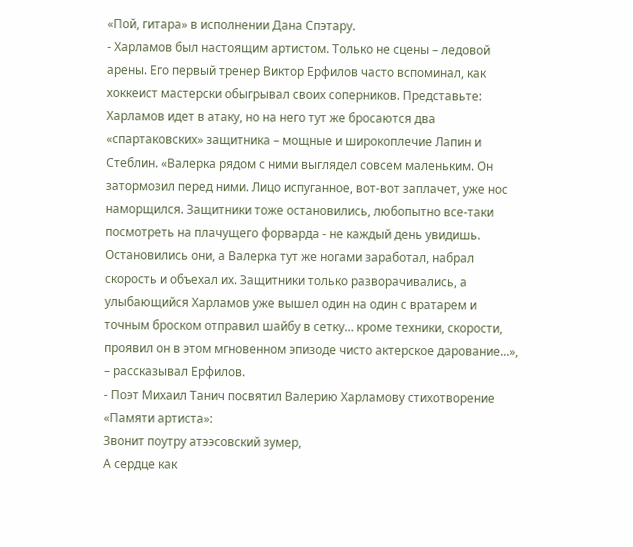«Пой, гитара» в исполнении Дана Спэтару.
- Харламов был настоящим артистом. Только не сцены – ледовой арены. Его первый тренер Виктор Ерфилов часто вспоминал, как хоккеист мастерски обыгрывал своих соперников. Представьте: Харламов идет в атаку, но на него тут же бросаются два «спартаковских» защитника – мощные и широкоплечие Лапин и Стеблин. «Валерка рядом с ними выглядел совсем маленьким. Он затормозил перед ними. Лицо испуганное, вот-вот заплачет, уже нос наморщился. Защитники тоже остановились, любопытно все-таки посмотреть на плачущего форварда - не каждый день увидишь. Остановились они, а Валерка тут же ногами заработал, набрал скорость и объехал их. Защитники только разворачивались, а улыбающийся Харламов уже вышел один на один с вратарем и точным броском отправил шайбу в сетку… кроме техники, скорости, проявил он в этом мгновенном эпизоде чисто актерское дарование...», – рассказывал Ерфилов.
- Поэт Михаил Танич посвятил Валерию Харламову стихотворение «Памяти артиста»:
Звонит поутру атээсовский зумер,
А сердце как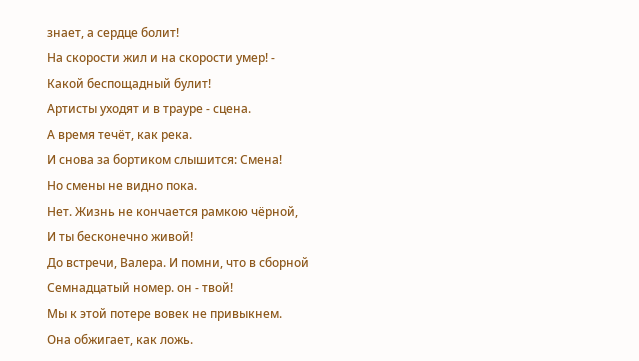знает, а сердце болит!
На скорости жил и на скорости умер! -
Какой беспощадный булит!
Артисты уходят и в трауре - сцена.
А время течёт, как река.
И снова за бортиком слышится: Смена!
Но смены не видно пока.
Нет. Жизнь не кончается рамкою чёрной,
И ты бесконечно живой!
До встречи, Валера. И помни, что в сборной
Семнадцатый номер. он - твой!
Мы к этой потере вовек не привыкнем.
Она обжигает, как ложь.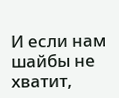И если нам шайбы не хватит,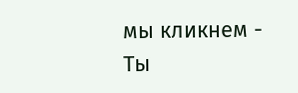мы кликнем -
Ты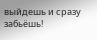выйдешь и сразу забьёшь!